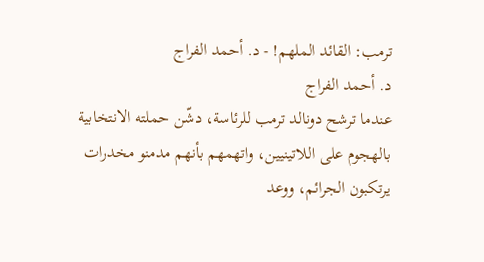ترمب: القائد الملهم! - د. أحمد الفراج
د. أحمد الفراج
عندما ترشح دونالد ترمب للرئاسة، دشّن حملته الانتخابية بالهجوم على اللاتينيين، واتهمهم بأنهم مدمنو مخدرات يرتكبون الجرائم، ووعد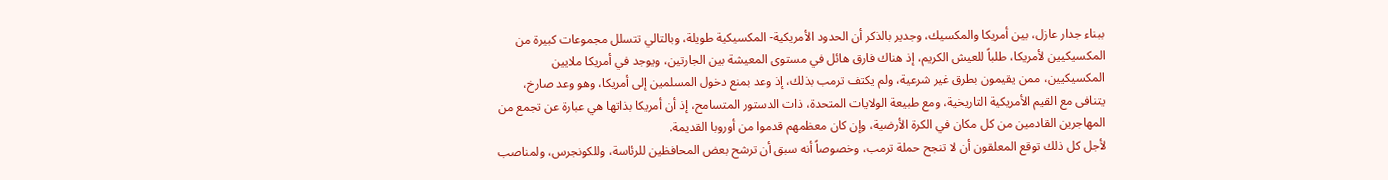ببناء جدار عازل، بين أمريكا والمكسيك، وجدير بالذكر أن الحدود الأمريكية- المكسيكية طويلة، وبالتالي تتسلل مجموعات كبيرة من المكسيكيين لأمريكا، طلباً للعيش الكريم، إذ هناك فارق هائل في مستوى المعيشة بين الجارتين، ويوجد في أمريكا ملايين المكسيكيين، ممن يقيمون بطرق غير شرعية، ولم يكتف ترمب بذلك، إذ وعد بمنع دخول المسلمين إلى أمريكا، وهو وعد صارخ، يتنافى مع القيم الأمريكية التاريخية، ومع طبيعة الولايات المتحدة، ذات الدستور المتسامح، إذ أن أمريكا بذاتها هي عبارة عن تجمع من المهاجرين القادمين من كل مكان في الكرة الأرضية، وإن كان معظمهم قدموا من أوروبا القديمة.
لأجل كل ذلك توقع المعلقون أن لا تنجح حملة ترمب، وخصوصاً أنه سبق أن ترشح بعض المحافظين للرئاسة، وللكونجرس، ولمناصب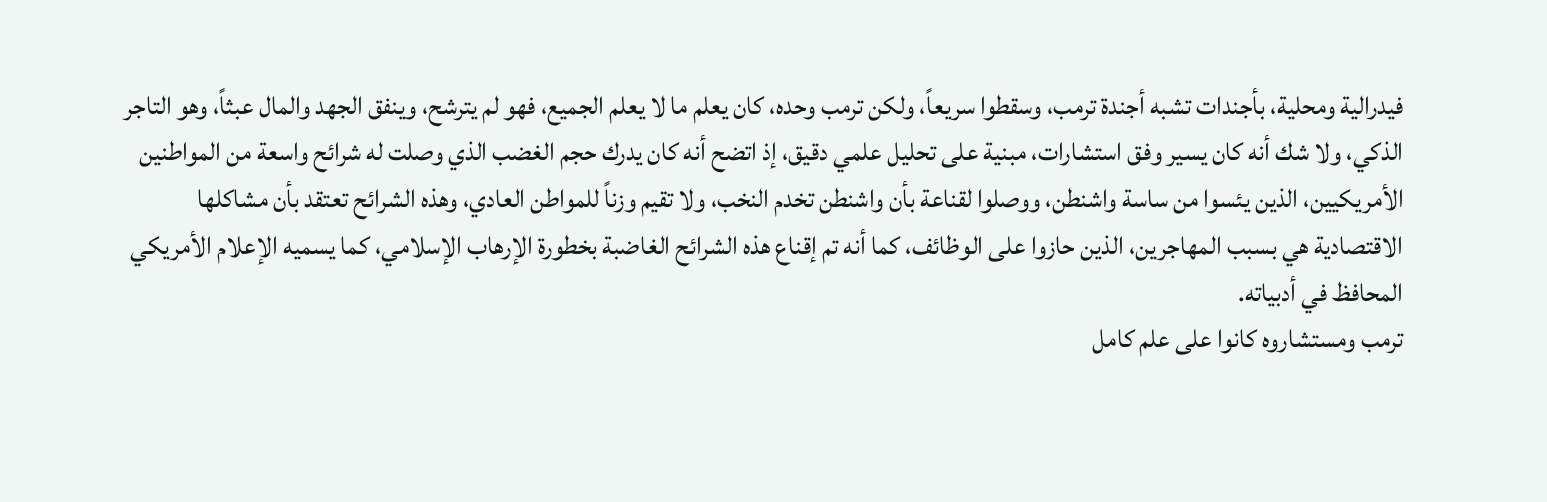فيدرالية ومحلية، بأجندات تشبه أجندة ترمب، وسقطوا سريعاً، ولكن ترمب وحده، كان يعلم ما لا يعلم الجميع، فهو لم يترشح، وينفق الجهد والمال عبثاً، وهو التاجر الذكي، ولا شك أنه كان يسير وفق استشارات، مبنية على تحليل علمي دقيق، إذ اتضح أنه كان يدرك حجم الغضب الذي وصلت له شرائح واسعة من المواطنين الأمريكيين، الذين يئسوا من ساسة واشنطن، ووصلوا لقناعة بأن واشنطن تخدم النخب، ولا تقيم وزناً للمواطن العادي، وهذه الشرائح تعتقد بأن مشاكلها الاقتصادية هي بسبب المهاجرين، الذين حازوا على الوظائف، كما أنه تم إقناع هذه الشرائح الغاضبة بخطورة الإرهاب الإسلامي، كما يسميه الإعلام الأمريكي المحافظ في أدبياته.
ترمب ومستشاروه كانوا على علم كامل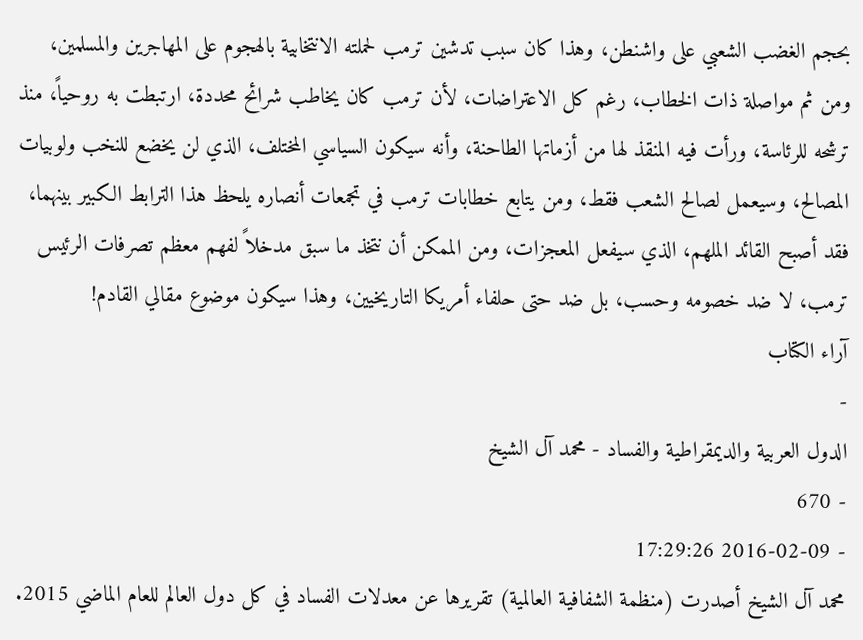بحجم الغضب الشعبي على واشنطن، وهذا كان سبب تدشين ترمب لحملته الانتخابية بالهجوم على المهاجرين والمسلمين، ومن ثم مواصلة ذات الخطاب، رغم كل الاعتراضات، لأن ترمب كان يخاطب شرائح محددة، ارتبطت به روحياً، منذ ترشحه للرئاسة، ورأت فيه المنقذ لها من أزماتها الطاحنة، وأنه سيكون السياسي المختلف، الذي لن يخضع للنخب ولوبيات المصالح، وسيعمل لصالح الشعب فقط، ومن يتابع خطابات ترمب في تجمعات أنصاره يلحظ هذا الترابط الكبير بينهما، فقد أصبح القائد الملهم، الذي سيفعل المعجزات، ومن الممكن أن نتخذ ما سبق مدخلاً لفهم معظم تصرفات الرئيس ترمب، لا ضد خصومه وحسب، بل ضد حتى حلفاء أمريكا التاريخيين، وهذا سيكون موضوع مقالي القادم!
آراء الكتاب
-
الدول العربية والديمقراطية والفساد - محمد آل الشيخ
- 670
- 2016-02-09 17:29:26
محمد آل الشيخ أصدرت (منظمة الشفافية العالمية) تقريرها عن معدلات الفساد في كل دول العالم للعام الماضي 2015.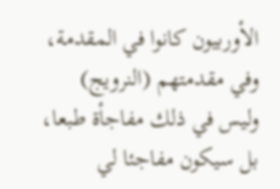الأوربيون كانوا في المقدمة، وفي مقدمتهم (النرويج) وليس في ذلك مفاجأة طبعا، بل سيكون مفاجئا لي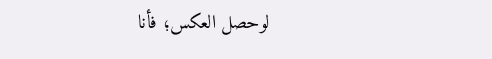لوحصل العكس؛ فأنا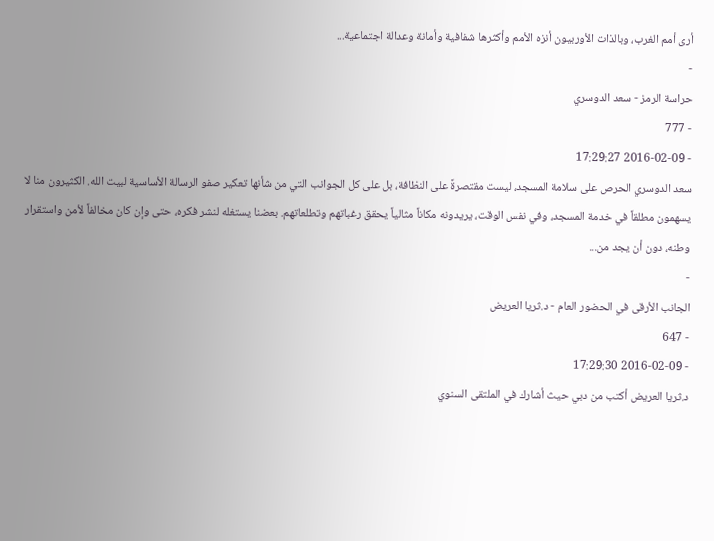أرى أمم الغرب، وبالذات الأوربيون أنزه الأمم وأكثرها شفافية وأمانة وعدالة اجتماعية...
-
حراسة الرمز - سعد الدوسري
- 777
- 2016-02-09 17:29:27
سعد الدوسري الحرص على سلامة المسجد، ليست مقتصرةً على النظافة، بل على كل الجوانب التي من شأنها تعكير صفو الرسالة الأساسية لبيت الله. الكثيرون منا لا يسهمون مطلقاً في خدمة المسجد، وفي نفس الوقت، يريدونه مكاناً مثالياً يحقق رغباتهم وتطلعاتهم. بعضنا يستغله لنشر فكره، حتى وإن كان مخالفاً لأمن واستقرار وطنه، دون أن يجد من...
-
الجانب الأرقى في الحضور العام - د.ثريا العريض
- 647
- 2016-02-09 17:29:30
د.ثريا العريض أكتب من دبي حيث أشارك في الملتقى السنوي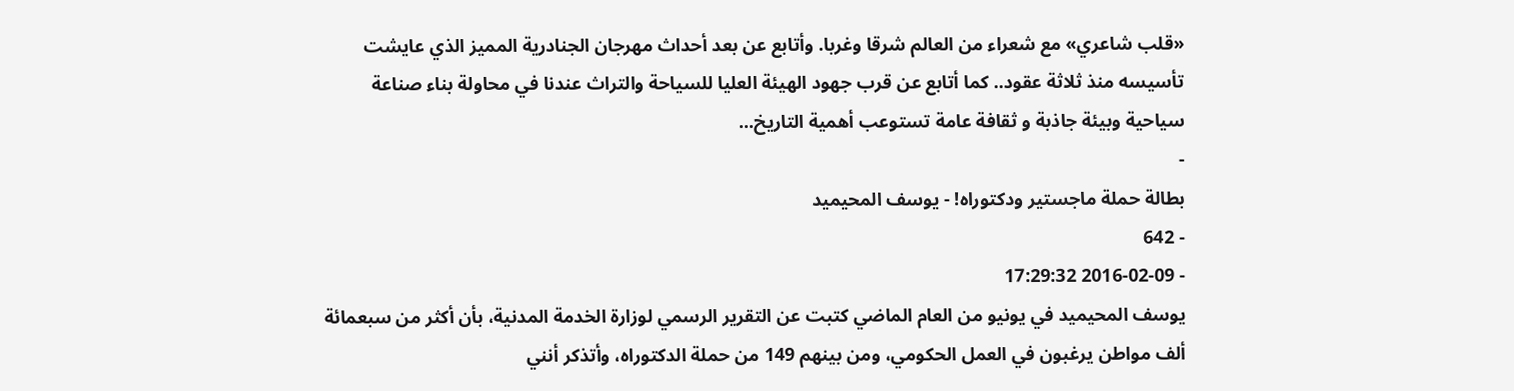«قلب شاعري» مع شعراء من العالم شرقا وغربا. وأتابع عن بعد أحداث مهرجان الجنادرية المميز الذي عايشت تأسيسه منذ ثلاثة عقود.. كما أتابع عن قرب جهود الهيئة العليا للسياحة والتراث عندنا في محاولة بناء صناعة سياحية وبيئة جاذبة و ثقافة عامة تستوعب أهمية التاريخ...
-
بطالة حملة ماجستير ودكتوراه! - يوسف المحيميد
- 642
- 2016-02-09 17:29:32
يوسف المحيميد في يونيو من العام الماضي كتبت عن التقرير الرسمي لوزارة الخدمة المدنية، بأن أكثر من سبعمائة ألف مواطن يرغبون في العمل الحكومي، ومن بينهم 149 من حملة الدكتوراه، وأتذكر أنني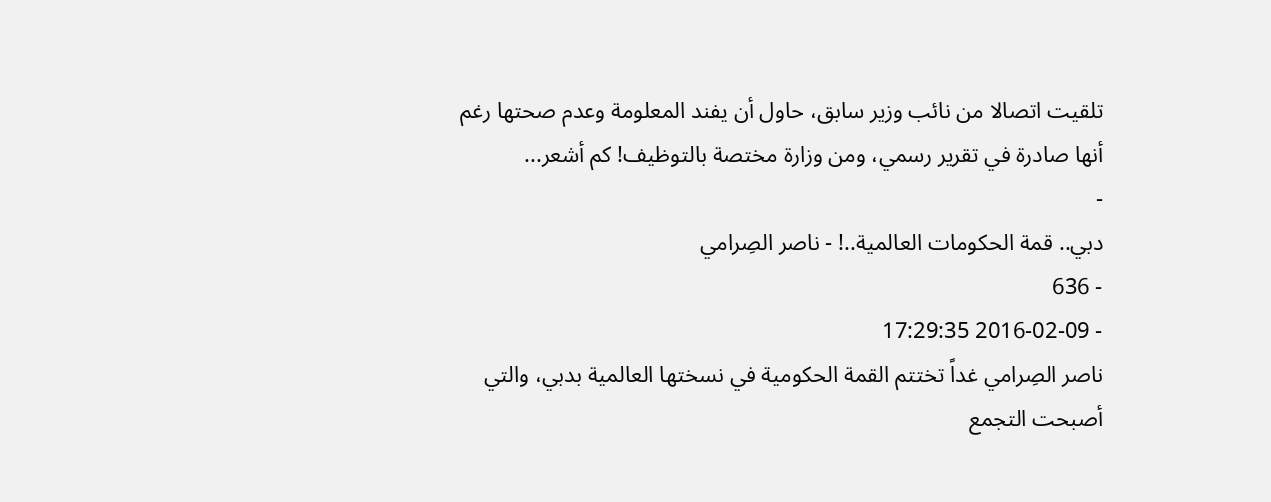تلقيت اتصالا من نائب وزير سابق، حاول أن يفند المعلومة وعدم صحتها رغم أنها صادرة في تقرير رسمي، ومن وزارة مختصة بالتوظيف! كم أشعر...
-
دبي.. قمة الحكومات العالمية..! - ناصر الصِرامي
- 636
- 2016-02-09 17:29:35
ناصر الصِرامي غداً تختتم القمة الحكومية في نسختها العالمية بدبي، والتي أصبحت التجمع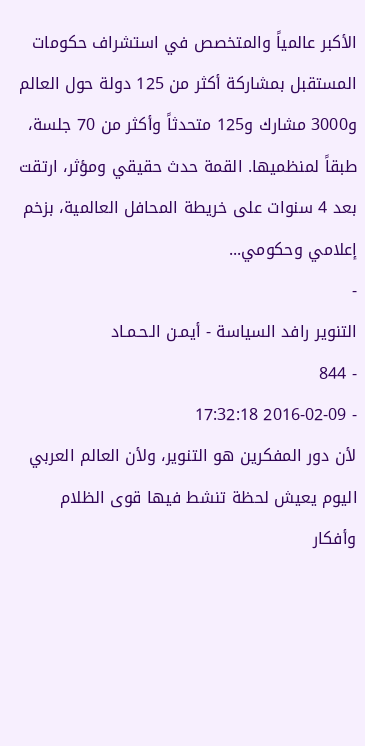الأكبر عالمياً والمتخصص في استشراف حكومات المستقبل بمشاركة أكثر من 125 دولة حول العالم و3000 مشارك و125 متحدثاً وأكثر من 70 جلسة، طبقاً لمنظميها. القمة حدث حقيقي ومؤثر، ارتقت بعد 4 سنوات على خريطة المحافل العالمية، بزخم إعلامي وحكومي...
-
التنوير رافد السياسة - أيمـن الـحـمـاد
- 844
- 2016-02-09 17:32:18
لأن دور المفكرين هو التنوير، ولأن العالم العربي اليوم يعيش لحظة تنشط فيها قوى الظلام وأفكار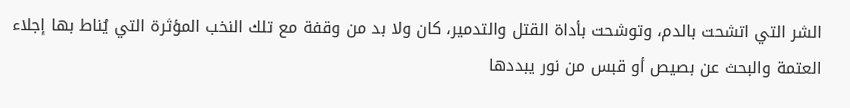الشر التي اتشحت بالدم، وتوشحت بأداة القتل والتدمير، كان ولا بد من وقفة مع تلك النخب المؤثرة التي يُناط بها إجلاء العتمة والبحث عن بصيص أو قبس من نور يبددها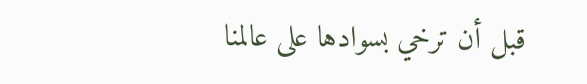قبل أن ترخي بسوادها على عالمنا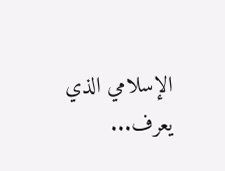الإسلامي الذي يعرف...